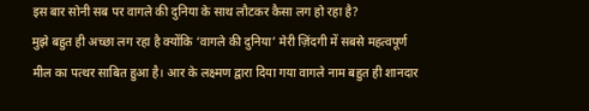इस बार सोनी सब पर वागले की दुनिया के साथ लौटकर कैसा लग हो रहा है?
मुझे बहुत ही अच्छा लग रहा है क्योंकि ‘वागले की दुनिया’ मेरी ज़िंदगी में सबसे महत्वपूर्ण मील का पत्थर साबित हुआ है। आर के लक्ष्मण द्वारा दिया गया वागले नाम बहुत ही शानदार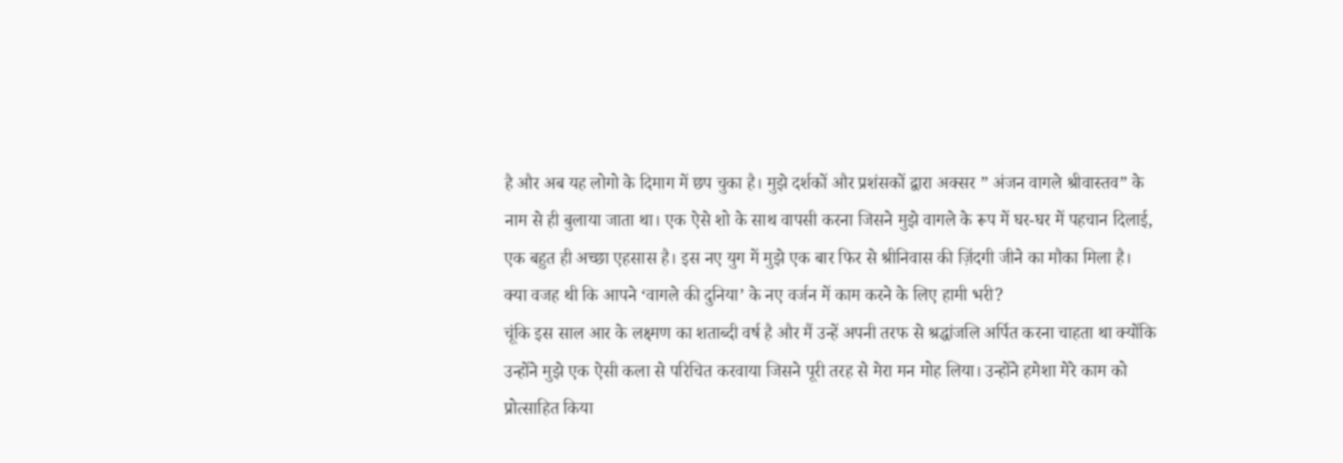है और अब यह लोगो के दिमाग में छप चुका है। मुझे दर्शकों और प्रशंसकों द्वारा अक्सर ” अंजन वागले श्रीवास्तव” के नाम से ही बुलाया जाता था। एक ऐसे शो के साथ वापसी करना जिसने मुझे वागले के रूप में घर-घर में पहचान दिलाई, एक बहुत ही अच्छा एहसास है। इस नए युग में मुझे एक बार फिर से श्रीनिवास की ज़िंदगी जीने का मौका मिला है।
क्या वजह थी कि आपने ‘वागले की दुनिया’ के नए वर्जन में काम करने के लिए हामी भरी?
चूंकि इस साल आर के लक्ष्मण का शताब्दी वर्ष है और मैं उन्हें अपनी तरफ से श्रद्धांजलि अर्पित करना चाहता था क्योंकि उन्होंने मुझे एक ऐसी कला से परिचित करवाया जिसने पूरी तरह से मेरा मन मोह लिया। उन्होंने हमेशा मेरे काम को प्रोत्साहित किया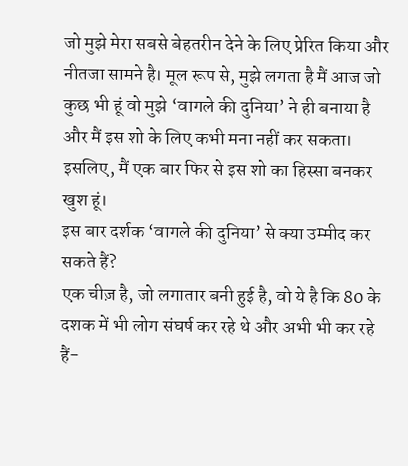जो मुझे मेरा सबसे बेहतरीन देने के लिए प्रेरित किया और नीतजा सामने है। मूल रूप से, मुझे लगता है मैं आज जो कुछ भी हूं वो मुझे ‘वागले की दुनिया’ ने ही बनाया है और मैं इस शो के लिए कभी मना नहीं कर सकता। इसलिए, मैं एक बार फिर से इस शो का हिस्सा बनकर खुश हूं।
इस बार दर्शक ‘वागले की दुनिया’ से क्या उम्मीद कर सकते हैं?
एक चीज़ है, जो लगातार बनी हुई है, वो ये है कि 80 के दशक में भी लोग संघर्ष कर रहे थे और अभी भी कर रहे हैं-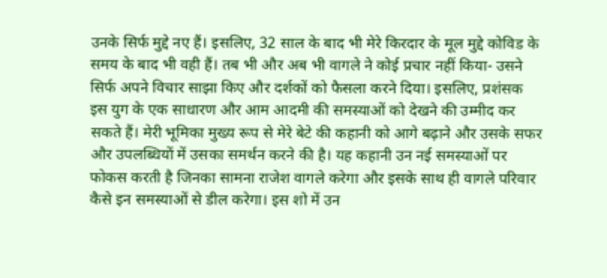उनके सिर्फ मुद्दे नए हैं। इसलिए, 32 साल के बाद भी मेरे किरदार के मूल मुद्दे कोविड के समय के बाद भी वही हैं। तब भी और अब भी वागले ने कोई प्रचार नहीं किया- उसने सिर्फ अपने विचार साझा किए और दर्शकों को फैसला करने दिया। इसलिए, प्रशंसक इस युग के एक साधारण और आम आदमी की समस्याओं को देखने की उम्मीद कर सकते हैं। मेरी भूमिका मुख्य रूप से मेरे बेटे की कहानी को आगे बढ़ाने और उसके सफर और उपलब्धियों में उसका समर्थन करने की है। यह कहानी उन नई समस्याओं पर फोकस करती है जिनका सामना राजेश वागले करेगा और इसके साथ ही वागले परिवार कैसे इन समस्याओं से डील करेगा। इस शो में उन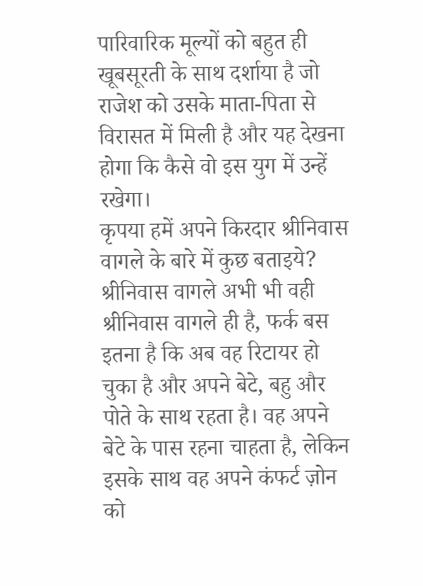पारिवारिक मूल्यों को बहुत ही खूबसूरती के साथ दर्शाया है जो राजेश को उसके माता-पिता से विरासत में मिली है और यह देखना होगा कि कैसे वो इस युग में उन्हें रखेगा।
कृपया हमें अपने किरदार श्रीनिवास वागले के बारे में कुछ बताइये?
श्रीनिवास वागले अभी भी वही श्रीनिवास वागले ही है, फर्क बस इतना है कि अब वह रिटायर हो चुका है और अपने बेटे, बहु और पोते के साथ रहता है। वह अपने बेटे के पास रहना चाहता है, लेकिन इसके साथ वह अपने कंफर्ट ज़ोन को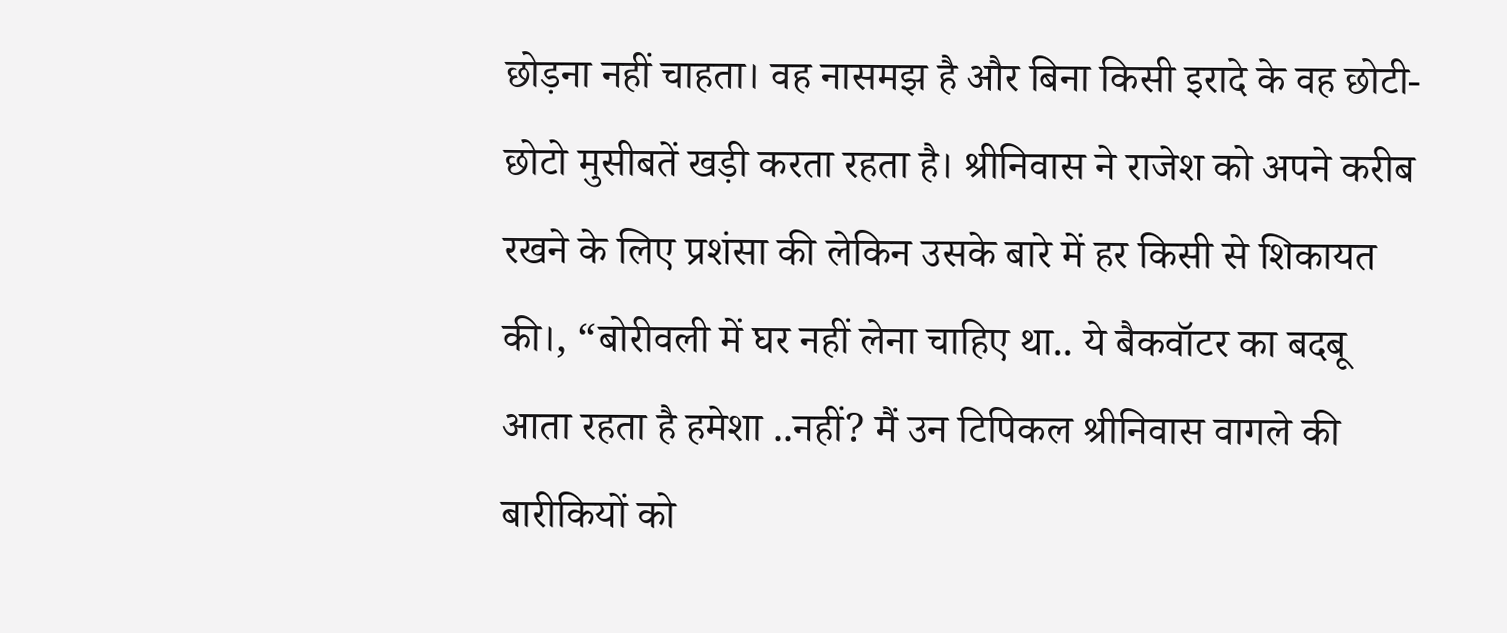छोड़ना नहीं चाहता। वह नासमझ है और बिना किसी इरादे के वह छोटी-छोटो मुसीबतें खड़ी करता रहता है। श्रीनिवास ने राजेश को अपने करीब रखने के लिए प्रशंसा की लेकिन उसके बारे में हर किसी से शिकायत की।, “बोरीवली में घर नहीं लेना चाहिए था.. ये बैकवॉटर का बदबू आता रहता है हमेशा ..नहीं? मैं उन टिपिकल श्रीनिवास वागले की बारीकियों को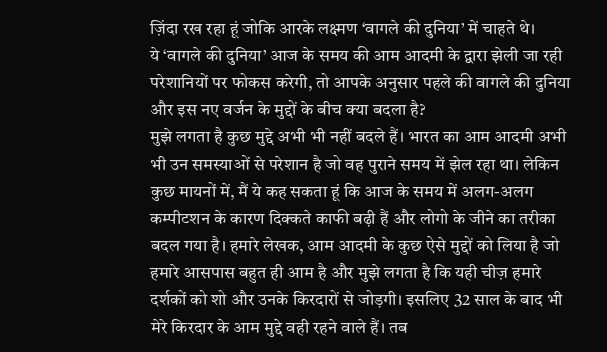ज़िंदा रख रहा हूं जोकि आरके लक्ष्मण ‘वागले की दुनिया’ में चाहते थे।
ये ‘वागले की दुनिया’ आज के समय की आम आदमी के द्वारा झेली जा रही परेशानियों पर फोकस करेगी, तो आपके अनुसार पहले की वागले की दुनिया और इस नए वर्जन के मुद्दों के बीच क्या बदला है?
मुझे लगता है कुछ मुद्दे अभी भी नहीं बदले हैं। भारत का आम आदमी अभी भी उन समस्याओं से परेशान है जो वह पुराने समय में झेल रहा था। लेकिन कुछ मायनों में, मैं ये कह सकता हूं कि आज के समय में अलग-अलग कम्पीटशन के कारण दिक्कते काफी बढ़ी हैं और लोगो के जीने का तरीका बदल गया है। हमारे लेखक, आम आदमी के कुछ ऐसे मुद्दों को लिया है जो हमारे आसपास बहुत ही आम है और मुझे लगता है कि यही चीज़ हमारे दर्शकों को शो और उनके किरदारों से जोड़गी। इसलिए 32 साल के बाद भी मेरे किरदार के आम मुद्दे वही रहने वाले हैं। तब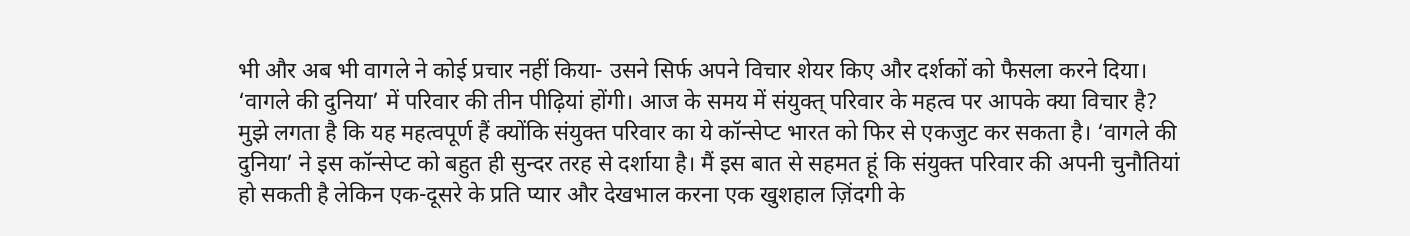भी और अब भी वागले ने कोई प्रचार नहीं किया- उसने सिर्फ अपने विचार शेयर किए और दर्शकों को फैसला करने दिया।
‘वागले की दुनिया’ में परिवार की तीन पीढ़ियां होंगी। आज के समय में संयुक्त् परिवार के महत्व पर आपके क्या विचार है?
मुझे लगता है कि यह महत्वपूर्ण हैं क्योंकि संयुक्त परिवार का ये कॉन्सेप्ट भारत को फिर से एकजुट कर सकता है। ‘वागले की दुनिया’ ने इस कॉन्सेप्ट को बहुत ही सुन्दर तरह से दर्शाया है। मैं इस बात से सहमत हूं कि संयुक्त परिवार की अपनी चुनौतियां हो सकती है लेकिन एक-दूसरे के प्रति प्यार और देखभाल करना एक खुशहाल ज़िंदगी के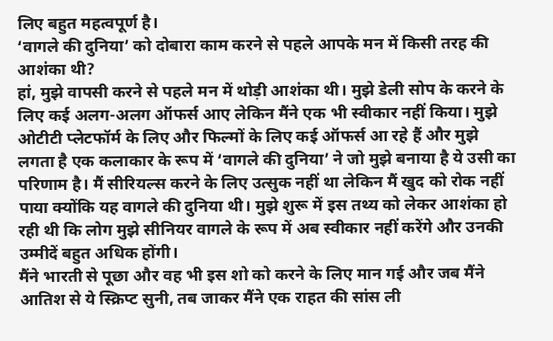लिए बहुत महत्वपूर्ण है।
‘वागले की दुनिया’ को दोबारा काम करने से पहले आपके मन में किसी तरह की आशंका थी?
हां, मुझे वापसी करने से पहले मन में थोड़ी आशंका थी। मुझे डेली सोप के करने के लिए कई अलग-अलग ऑफर्स आए लेकिन मैंने एक भी स्वीकार नहीं किया। मुझे ओटीटी प्लेटफॉर्म के लिए और फिल्मों के लिए कई ऑफर्स आ रहे हैं और मुझे लगता है एक कलाकार के रूप में ‘वागले की दुनिया’ ने जो मुझे बनाया है ये उसी का परिणाम है। मैं सीरियल्स करने के लिए उत्सुक नहीं था लेकिन मैं खुद को रोक नहीं पाया क्योंकि यह वागले की दुनिया थी। मुझे शुरू में इस तथ्य को लेकर आशंका हो रही थी कि लोग मुझे सीनियर वागले के रूप में अब स्वीकार नहीं करेंगे और उनकी उम्मीदें बहुत अधिक होंगी।
मैंने भारती से पूछा और वह भी इस शो को करने के लिए मान गई और जब मैंने आतिश से ये स्क्रिप्ट सुनी, तब जाकर मैंने एक राहत की सांस ली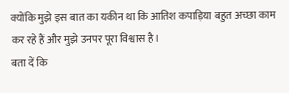क्योंकि मुझे इस बात का यकीन था कि आतिश कपाड़िया बहुत अच्छा काम कर रहे हैं और मुझे उनपर पूरा विश्वास है।
बता दें कि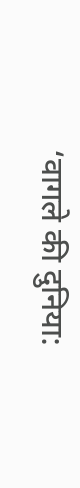‘वागले की दुनिया: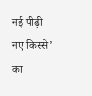नई पीढ़ी नए किस्से’ का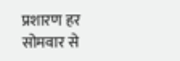प्रशारण हर सोमवार से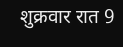शुक्रवार रात 9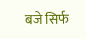बजे सिर्फ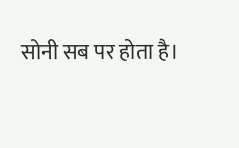सोनी सब पर होता है।